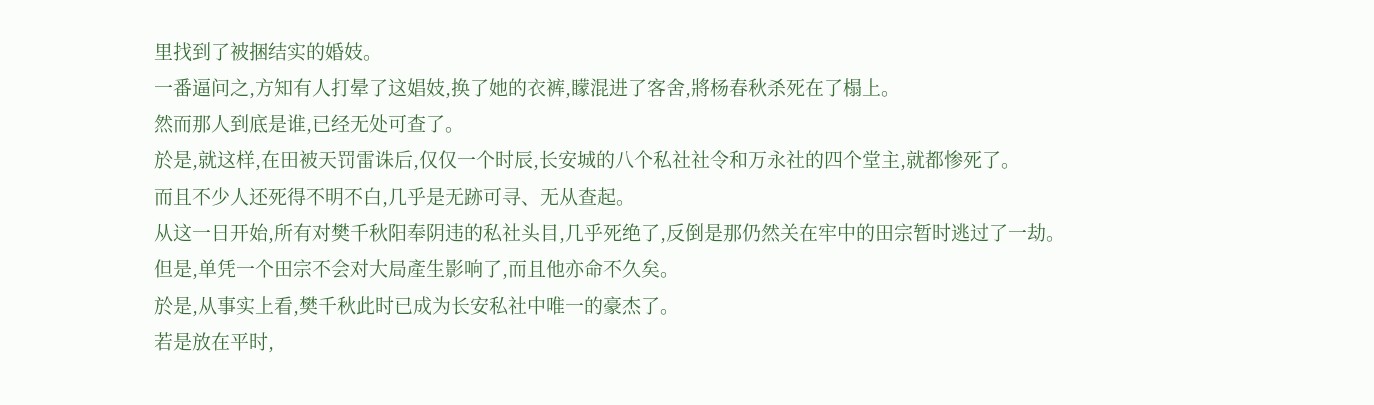里找到了被捆结实的婚妓。
一番逼问之,方知有人打晕了这娼妓,换了她的衣裤,矇混进了客舍,將杨春秋杀死在了榻上。
然而那人到底是谁,已经无处可查了。
於是,就这样,在田被天罚雷诛后,仅仅一个时辰,长安城的八个私社社令和万永社的四个堂主,就都惨死了。
而且不少人还死得不明不白,几乎是无跡可寻、无从查起。
从这一日开始,所有对樊千秋阳奉阴违的私社头目,几乎死绝了,反倒是那仍然关在牢中的田宗暂时逃过了一劫。
但是,单凭一个田宗不会对大局產生影响了,而且他亦命不久矣。
於是,从事实上看,樊千秋此时已成为长安私社中唯一的豪杰了。
若是放在平时,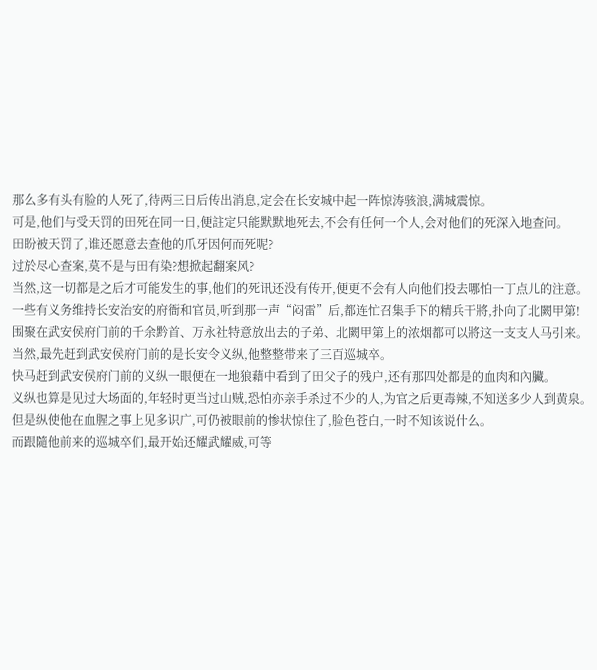那么多有头有脸的人死了,待两三日后传出消息,定会在长安城中起一阵惊涛骇浪,满城震惊。
可是,他们与受天罚的田死在同一日,便註定只能默默地死去,不会有任何一个人,会对他们的死深入地查问。
田盼被天罚了,谁还愿意去查他的爪牙因何而死呢?
过於尽心查案,莫不是与田有染?想掀起翻案风?
当然,这一切都是之后才可能发生的事,他们的死讯还没有传开,便更不会有人向他们投去哪怕一丁点儿的注意。
一些有义务维持长安治安的府衙和官员,听到那一声“闷雷”后,都连忙召集手下的精兵干將,扑向了北闕甲第!
围聚在武安侯府门前的千余黔首、万永社特意放出去的子弟、北闕甲第上的浓烟都可以將这一支支人马引来。
当然,最先赶到武安侯府门前的是长安令义纵,他整整带来了三百巡城卒。
快马赶到武安侯府门前的义纵一眼便在一地狼藉中看到了田父子的残户,还有那四处都是的血肉和內臟。
义纵也算是见过大场面的,年轻时更当过山贼,恐怕亦亲手杀过不少的人,为官之后更毒辣,不知送多少人到黄泉。
但是纵使他在血腥之事上见多识广,可仍被眼前的惨状惊住了,脸色苍白,一时不知该说什么。
而跟隨他前来的巡城卒们,最开始还耀武耀威,可等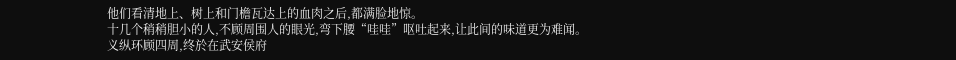他们看清地上、树上和门檐瓦达上的血肉之后,都满脸地惊。
十几个稍稍胆小的人,不顾周围人的眼光,弯下腰“哇哇”呕吐起来,让此间的味道更为难闻。
义纵环顾四周,终於在武安侯府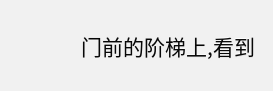门前的阶梯上,看到